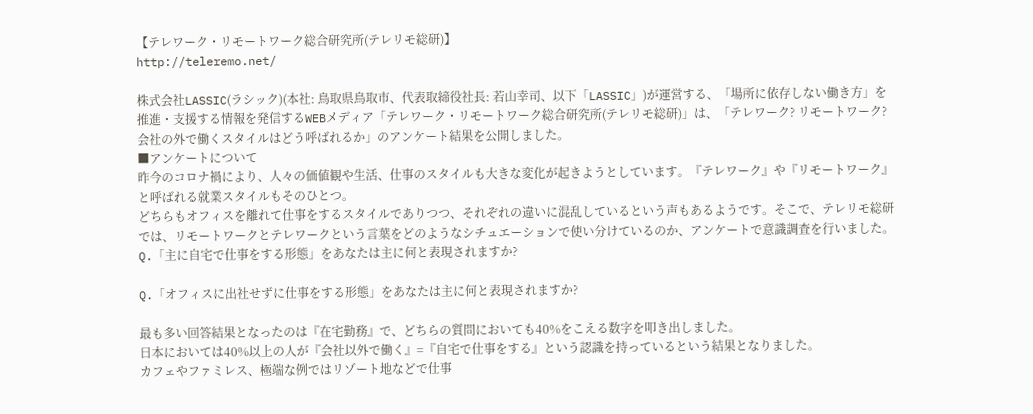【テレワーク・リモートワーク総合研究所(テレリモ総研)】
http://teleremo.net/

株式会社LASSIC(ラシック)(本社: 鳥取県鳥取市、代表取締役社長: 若山幸司、以下「LASSIC」)が運営する、「場所に依存しない働き方」を推進・支援する情報を発信するWEBメディア「テレワーク・リモートワーク総合研究所(テレリモ総研)」は、「テレワーク? リモートワーク?会社の外で働くスタイルはどう呼ばれるか」のアンケート結果を公開しました。
■アンケートについて
昨今のコロナ禍により、人々の価値観や生活、仕事のスタイルも大きな変化が起きようとしています。『テレワーク』や『リモートワーク』と呼ばれる就業スタイルもそのひとつ。
どちらもオフィスを離れて仕事をするスタイルでありつつ、それぞれの違いに混乱しているという声もあるようです。そこで、テレリモ総研では、リモートワークとテレワークという言葉をどのようなシチュエーションで使い分けているのか、アンケートで意識調査を行いました。
Q.「主に自宅で仕事をする形態」をあなたは主に何と表現されますか?

Q.「オフィスに出社せずに仕事をする形態」をあなたは主に何と表現されますか?

最も多い回答結果となったのは『在宅勤務』で、どちらの質問においても40%をこえる数字を叩き出しました。
日本においては40%以上の人が『会社以外で働く』=『自宅で仕事をする』という認識を持っているという結果となりました。
カフェやファミレス、極端な例ではリゾート地などで仕事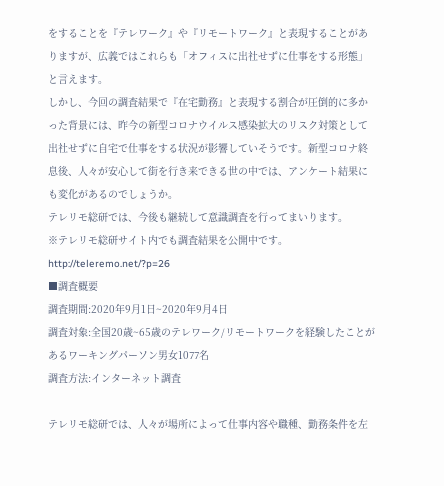をすることを『テレワーク』や『リモートワーク』と表現することがありますが、広義ではこれらも「オフィスに出社せずに仕事をする形態」と言えます。
しかし、今回の調査結果で『在宅勤務』と表現する割合が圧倒的に多かった背景には、昨今の新型コロナウイルス感染拡大のリスク対策として出社せずに自宅で仕事をする状況が影響していそうです。新型コロナ終息後、人々が安心して街を行き来できる世の中では、アンケート結果にも変化があるのでしょうか。
テレリモ総研では、今後も継続して意識調査を行ってまいります。
※テレリモ総研サイト内でも調査結果を公開中です。
http://teleremo.net/?p=26
■調査概要
調査期間:2020年9月1日~2020年9月4日
調査対象:全国20歳~65歳のテレワーク/リモートワークを経験したことがあるワーキングパーソン男女1077名
調査方法:インターネット調査

テレリモ総研では、人々が場所によって仕事内容や職種、勤務条件を左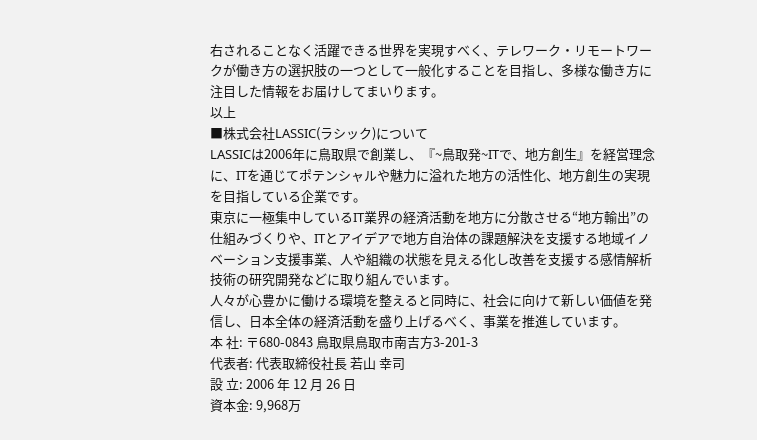右されることなく活躍できる世界を実現すべく、テレワーク・リモートワークが働き方の選択肢の一つとして一般化することを目指し、多様な働き方に注目した情報をお届けしてまいります。
以上
■株式会社LASSIC(ラシック)について
LASSICは2006年に鳥取県で創業し、『~鳥取発~ITで、地方創生』を経営理念に、ITを通じてポテンシャルや魅力に溢れた地方の活性化、地方創生の実現を目指している企業です。
東京に一極集中しているIT業界の経済活動を地方に分散させる“地方輸出”の仕組みづくりや、ITとアイデアで地方自治体の課題解決を支援する地域イノベーション支援事業、人や組織の状態を見える化し改善を支援する感情解析技術の研究開発などに取り組んでいます。
人々が心豊かに働ける環境を整えると同時に、社会に向けて新しい価値を発信し、日本全体の経済活動を盛り上げるべく、事業を推進しています。
本 社: 〒680-0843 鳥取県鳥取市南吉方3-201-3
代表者: 代表取締役社長 若山 幸司
設 立: 2006 年 12 月 26 日
資本金: 9,968万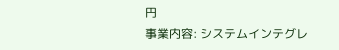円
事業内容: システムインテグレ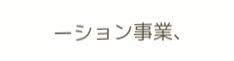ーション事業、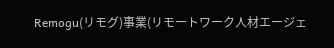Remogu(リモグ)事業(リモートワーク人材エージェ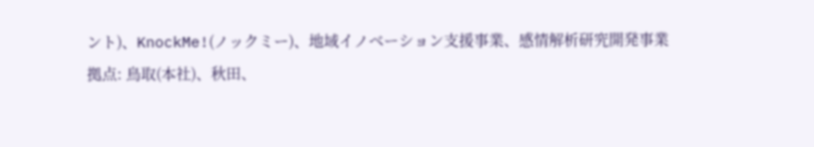ント)、KnockMe!(ノックミー)、地域イノベーション支援事業、感情解析研究開発事業
拠点: 鳥取(本社)、秋田、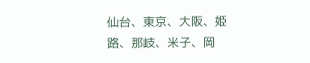仙台、東京、大阪、姫路、那岐、米子、岡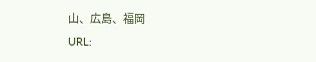山、広島、福岡
URL: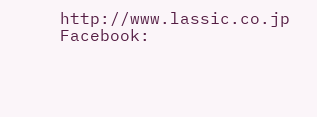http://www.lassic.co.jp
Facebook: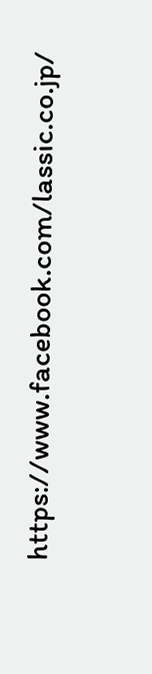https://www.facebook.com/lassic.co.jp/